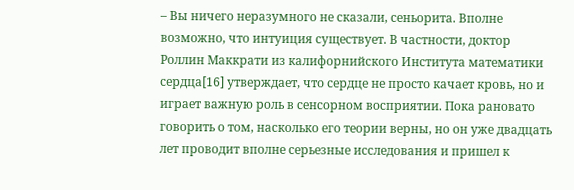– Вы ничего неразумного не сказали, сеньорита. Вполне возможно, что интуиция существует. В частности, доктор Роллин Маккрати из калифорнийского Института математики сердца[16] утверждает, что сердце не просто качает кровь, но и играет важную роль в сенсорном восприятии. Пока рановато говорить о том, насколько его теории верны, но он уже двадцать лет проводит вполне серьезные исследования и пришел к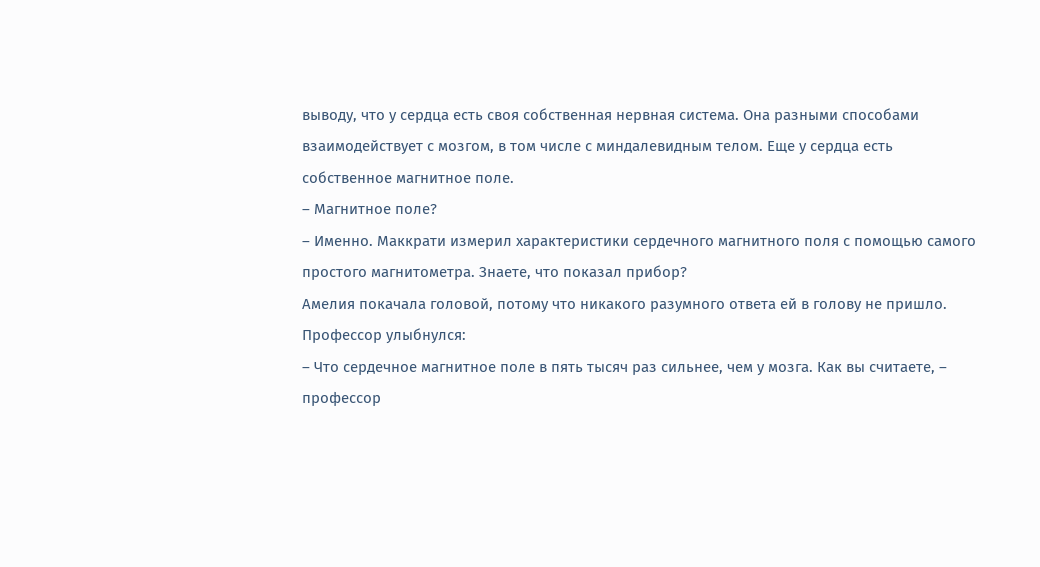выводу, что у сердца есть своя собственная нервная система. Она разными способами взаимодействует с мозгом, в том числе с миндалевидным телом. Еще у сердца есть собственное магнитное поле.
– Магнитное поле?
– Именно. Маккрати измерил характеристики сердечного магнитного поля с помощью самого простого магнитометра. Знаете, что показал прибор?
Амелия покачала головой, потому что никакого разумного ответа ей в голову не пришло. Профессор улыбнулся:
– Что сердечное магнитное поле в пять тысяч раз сильнее, чем у мозга. Как вы считаете, – профессор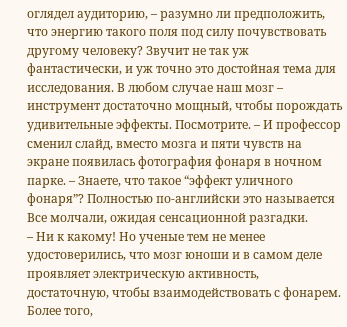оглядел аудиторию, – разумно ли предположить, что энергию такого поля под силу почувствовать другому человеку? Звучит не так уж фантастически, и уж точно это достойная тема для исследования. В любом случае наш мозг – инструмент достаточно мощный, чтобы порождать удивительные эффекты. Посмотрите. – И профессор сменил слайд, вместо мозга и пяти чувств на экране появилась фотография фонаря в ночном парке. – Знаете, что такое “эффект уличного фонаря”? Полностью по-английски это называется
Все молчали, ожидая сенсационной разгадки.
– Ни к какому! Но ученые тем не менее удостоверились, что мозг юноши и в самом деле проявляет электрическую активность, достаточную, чтобы взаимодействовать с фонарем. Более того,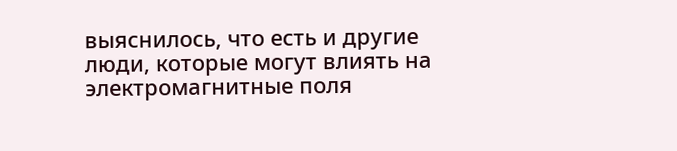выяснилось, что есть и другие люди, которые могут влиять на электромагнитные поля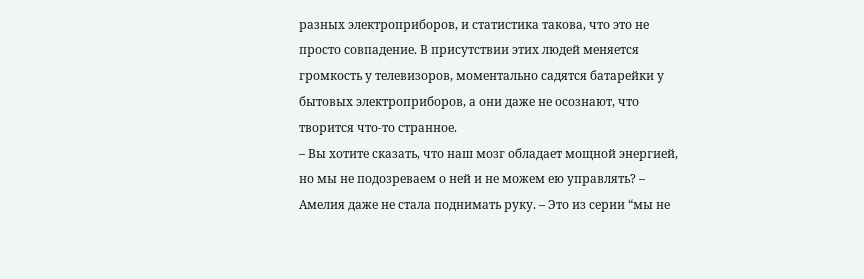разных электроприборов, и статистика такова, что это не просто совпадение. В присутствии этих людей меняется громкость у телевизоров, моментально садятся батарейки у бытовых электроприборов, а они даже не осознают, что творится что-то странное.
– Вы хотите сказать, что наш мозг обладает мощной энергией, но мы не подозреваем о ней и не можем ею управлять? – Амелия даже не стала поднимать руку. – Это из серии “мы не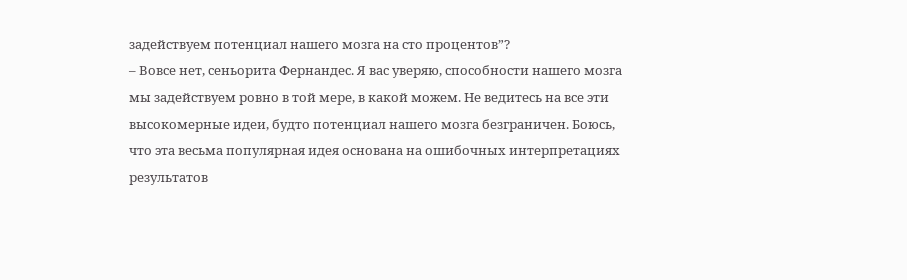задействуем потенциал нашего мозга на сто процентов”?
– Вовсе нет, сеньорита Фернандес. Я вас уверяю, способности нашего мозга мы задействуем ровно в той мере, в какой можем. Не ведитесь на все эти высокомерные идеи, будто потенциал нашего мозга безграничен. Боюсь, что эта весьма популярная идея основана на ошибочных интерпретациях результатов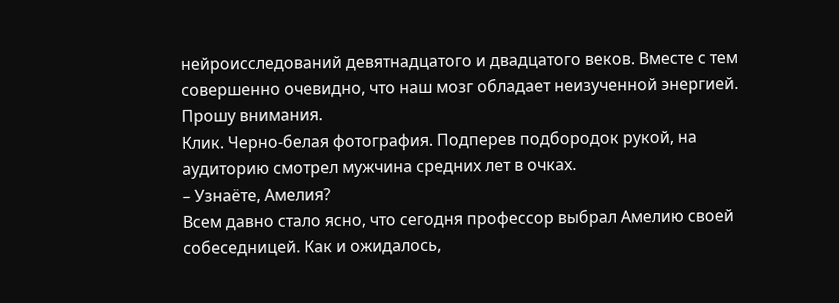нейроисследований девятнадцатого и двадцатого веков. Вместе с тем совершенно очевидно, что наш мозг обладает неизученной энергией. Прошу внимания.
Клик. Черно-белая фотография. Подперев подбородок рукой, на аудиторию смотрел мужчина средних лет в очках.
– Узнаёте, Амелия?
Всем давно стало ясно, что сегодня профессор выбрал Амелию своей собеседницей. Как и ожидалось,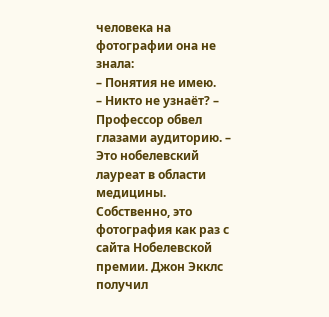человека на фотографии она не знала:
– Понятия не имею.
– Никто не узнаёт? – Профессор обвел глазами аудиторию. – Это нобелевский лауреат в области медицины. Собственно, это фотография как раз с сайта Нобелевской премии. Джон Экклс получил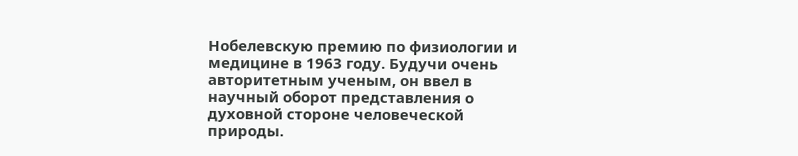Нобелевскую премию по физиологии и медицине в 1963 году. Будучи очень авторитетным ученым, он ввел в научный оборот представления о духовной стороне человеческой природы.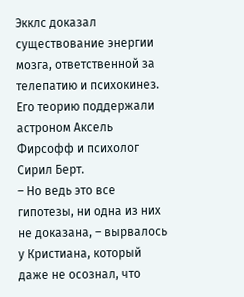Экклс доказал существование энергии мозга, ответственной за телепатию и психокинез. Его теорию поддержали астроном Аксель Фирсофф и психолог Сирил Берт.
– Но ведь это все гипотезы, ни одна из них не доказана, – вырвалось у Кристиана, который даже не осознал, что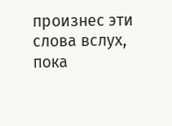произнес эти слова вслух, пока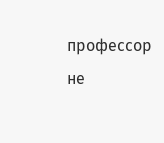профессор не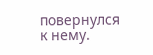повернулся к нему.